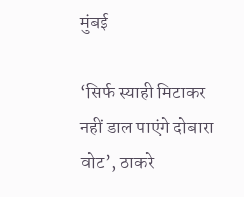मुंबई

‘सिर्फ स्याही मिटाकर नहीं डाल पाएंगे दोबारा वोट’, ठाकरे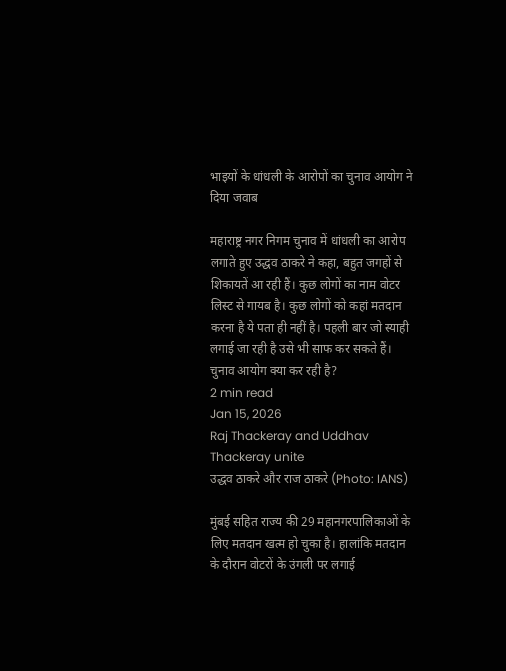भाइयों के धांधली के आरोपों का चुनाव आयोग ने दिया जवाब

महाराष्ट्र नगर निगम चुनाव में धांधली का आरोप लगाते हुए उद्धव ठाकरे ने कहा, बहुत जगहों से शिकायतें आ रही हैं। कुछ लोगों का नाम वोटर लिस्ट से गायब है। कुछ लोगों को कहां मतदान करना है ये पता ही नहीं है। पहली बार जो स्याही लगाई जा रही है उसे भी साफ कर सकते हैं। चुनाव आयोग क्या कर रही है?
2 min read
Jan 15, 2026
Raj Thackeray and Uddhav Thackeray unite
उद्धव ठाकरे और राज ठाकरे (Photo: IANS)

मुंबई सहित राज्य की 29 महानगरपालिकाओं के लिए मतदान खत्म हो चुका है। हालांकि मतदान के दौरान वोटरों के उंगली पर लगाई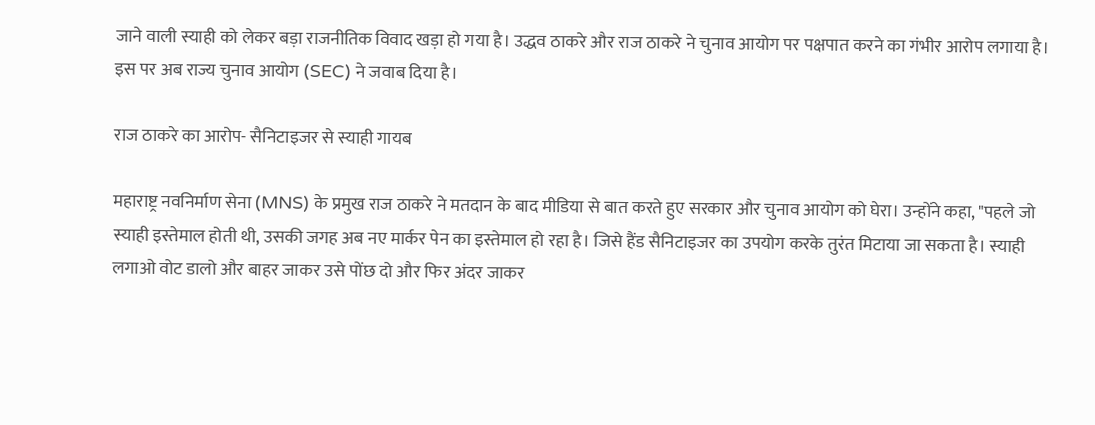जाने वाली स्याही को लेकर बड़ा राजनीतिक विवाद खड़ा हो गया है। उद्धव ठाकरे और राज ठाकरे ने चुनाव आयोग पर पक्षपात करने का गंभीर आरोप लगाया है। इस पर अब राज्य चुनाव आयोग (SEC) ने जवाब दिया है।

राज ठाकरे का आरोप- सैनिटाइजर से स्याही गायब

महाराष्ट्र नवनिर्माण सेना (MNS) के प्रमुख राज ठाकरे ने मतदान के बाद मीडिया से बात करते हुए सरकार और चुनाव आयोग को घेरा। उन्होंने कहा, "पहले जो स्याही इस्तेमाल होती थी, उसकी जगह अब नए मार्कर पेन का इस्तेमाल हो रहा है। जिसे हैंड सैनिटाइजर का उपयोग करके तुरंत मिटाया जा सकता है। स्याही लगाओ वोट डालो और बाहर जाकर उसे पोंछ दो और फिर अंदर जाकर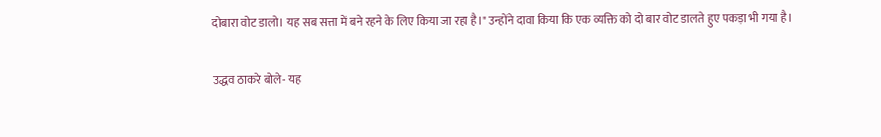दोबारा वोट डालो। यह सब सत्ता में बने रहने के लिए किया जा रहा है।" उन्होंने दावा किया कि एक व्यक्ति को दो बार वोट डालते हुए पकड़ा भी गया है।

उद्धव ठाकरे बोले- यह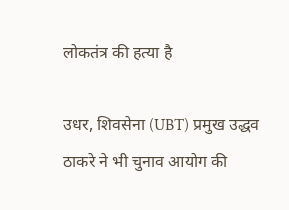लोकतंत्र की हत्या है

उधर, शिवसेना (UBT) प्रमुख उद्धव ठाकरे ने भी चुनाव आयोग की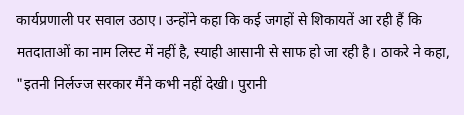कार्यप्रणाली पर सवाल उठाए। उन्होंने कहा कि कई जगहों से शिकायतें आ रही हैं कि मतदाताओं का नाम लिस्ट में नहीं है, स्याही आसानी से साफ हो जा रही है। ठाकरे ने कहा, "इतनी निर्लज्ज सरकार मैंने कभी नहीं देखी। पुरानी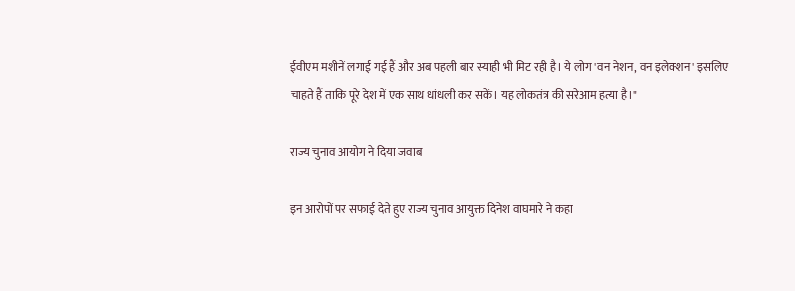ईवीएम मशीनें लगाई गई हैं और अब पहली बार स्याही भी मिट रही है। ये लोग 'वन नेशन, वन इलेक्शन' इसलिए चाहते हैं ताकि पूरे देश में एक साथ धांधली कर सकें। यह लोकतंत्र की सरेआम हत्या है।"

राज्य चुनाव आयोग ने दिया जवाब

इन आरोपों पर सफाई देते हुए राज्य चुनाव आयुक्त दिनेश वाघमारे ने कहा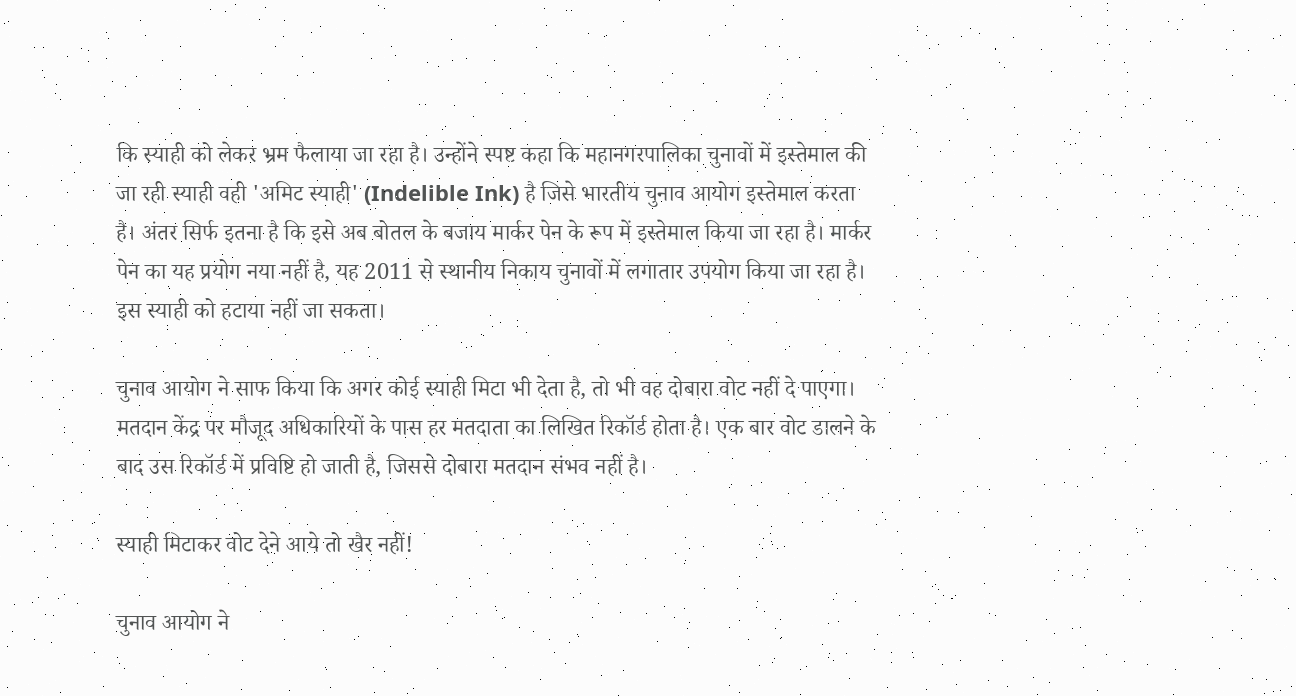कि स्याही को लेकर भ्रम फैलाया जा रहा है। उन्होंने स्पष्ट कहा कि महानगरपालिका चुनावों में इस्तेमाल की जा रही स्याही वही 'अमिट स्याही' (Indelible Ink) है जिसे भारतीय चुनाव आयोग इस्तेमाल करता है। अंतर सिर्फ इतना है कि इसे अब बोतल के बजाय मार्कर पेन के रूप में इस्तेमाल किया जा रहा है। मार्कर पेन का यह प्रयोग नया नहीं है, यह 2011 से स्थानीय निकाय चुनावों में लगातार उपयोग किया जा रहा है। इस स्याही को हटाया नहीं जा सकता।

चुनाव आयोग ने साफ किया कि अगर कोई स्याही मिटा भी देता है, तो भी वह दोबारा वोट नहीं दे पाएगा। मतदान केंद्र पर मौजूद अधिकारियों के पास हर मतदाता का लिखित रिकॉर्ड होता है। एक बार वोट डालने के बाद उस रिकॉर्ड में प्रविष्टि हो जाती है, जिससे दोबारा मतदान संभव नहीं है।

स्याही मिटाकर वोट देने आये तो खैर नहीं!

चुनाव आयोग ने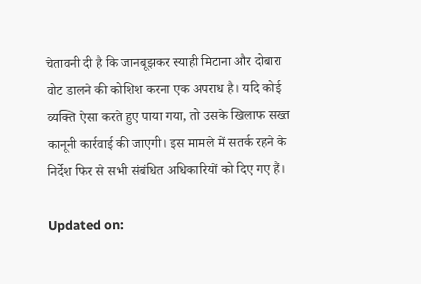चेतावनी दी है कि जानबूझकर स्याही मिटाना और दोबारा वोट डालने की कोशिश करना एक अपराध है। यदि कोई व्यक्ति ऐसा करते हुए पाया गया, तो उसके खिलाफ सख्त कानूनी कार्रवाई की जाएगी। इस मामले में सतर्क रहने के निर्देश फिर से सभी संबंधित अधिकारियों को दिए गए हैं।

Updated on: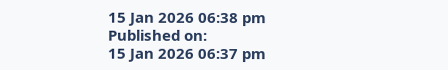15 Jan 2026 06:38 pm
Published on:
15 Jan 2026 06:37 pm